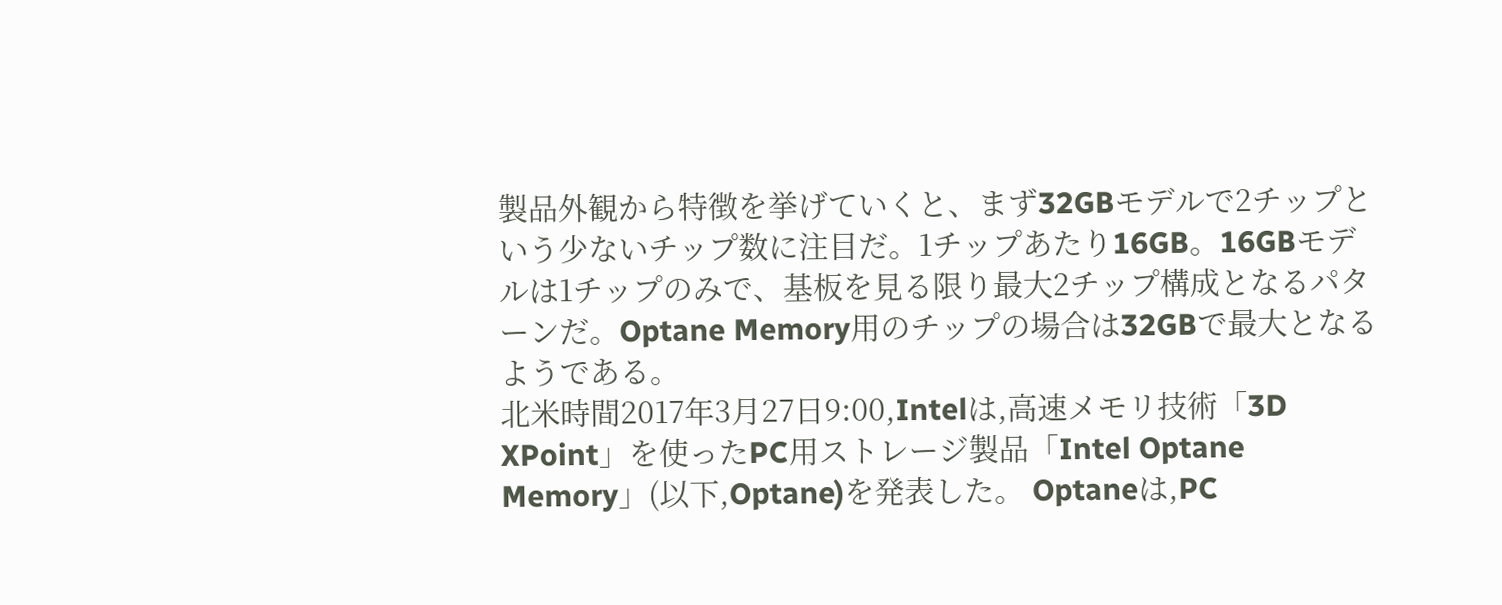製品外観から特徴を挙げていくと、まず32GBモデルで2チップという少ないチップ数に注目だ。1チップあたり16GB。16GBモデルは1チップのみで、基板を見る限り最大2チップ構成となるパターンだ。Optane Memory用のチップの場合は32GBで最大となるようである。
北米時間2017年3月27日9:00,Intelは,高速メモリ技術「3D XPoint」を使ったPC用ストレージ製品「Intel Optane Memory」(以下,Optane)を発表した。 Optaneは,PC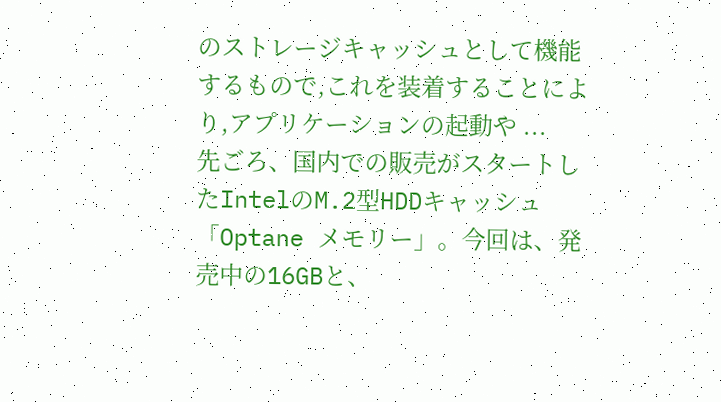のストレージキャッシュとして機能するもので,これを装着することにより,アプリケーションの起動や ...
先ごろ、国内での販売がスタートしたIntelのM.2型HDDキャッシュ「Optane メモリー」。今回は、発売中の16GBと、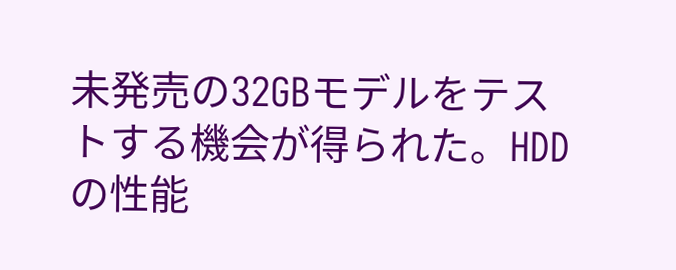未発売の32GBモデルをテストする機会が得られた。HDDの性能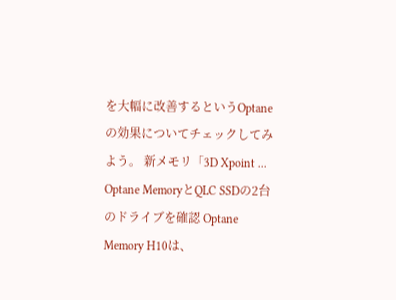を大幅に改善するというOptaneの効果についてチェックしてみよう。 新メモリ「3D Xpoint ...
Optane MemoryとQLC SSDの2台のドライブを確認 Optane Memory H10は、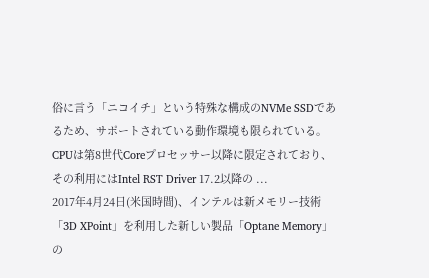俗に言う「ニコイチ」という特殊な構成のNVMe SSDであるため、サポートされている動作環境も限られている。CPUは第8世代Coreプロセッサー以降に限定されており、その利用にはIntel RST Driver 17.2以降の ...
2017年4月24日(米国時間)、インテルは新メモリー技術「3D XPoint」を利用した新しい製品「Optane Memory」の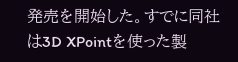発売を開始した。すでに同社は3D XPointを使った製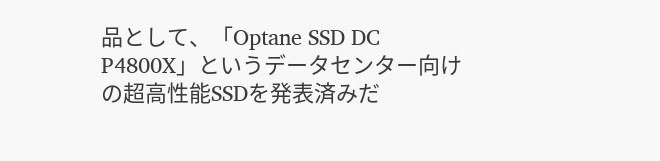品として、「Optane SSD DC P4800X」というデータセンター向けの超高性能SSDを発表済みだ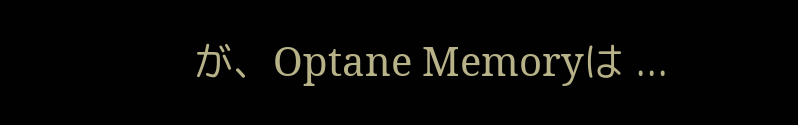が、Optane Memoryは ...